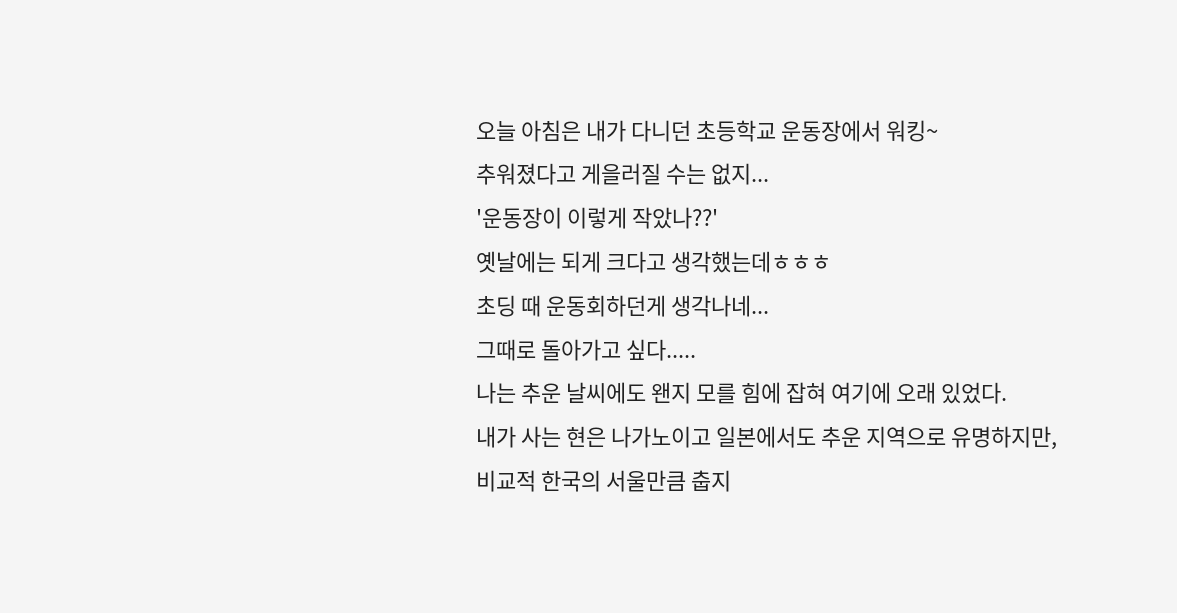오늘 아침은 내가 다니던 초등학교 운동장에서 워킹~
추워졌다고 게을러질 수는 없지...
'운동장이 이렇게 작았나??'
옛날에는 되게 크다고 생각했는데ㅎㅎㅎ
초딩 때 운동회하던게 생각나네...
그때로 돌아가고 싶다.....
나는 추운 날씨에도 왠지 모를 힘에 잡혀 여기에 오래 있었다.
내가 사는 현은 나가노이고 일본에서도 추운 지역으로 유명하지만, 비교적 한국의 서울만큼 춥지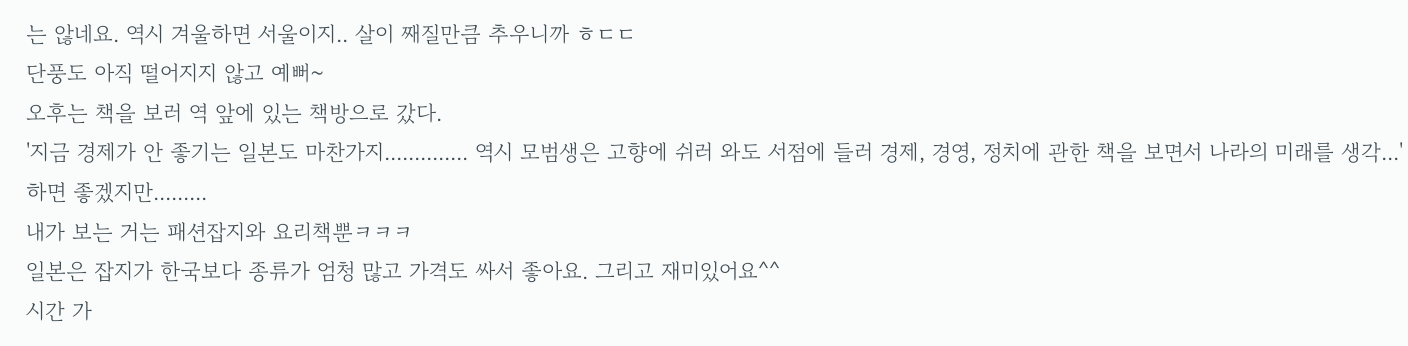는 않네요. 역시 겨울하면 서울이지.. 살이 째질만큼 추우니까 ㅎㄷㄷ
단풍도 아직 떨어지지 않고 예뻐~
오후는 책을 보러 역 앞에 있는 책방으로 갔다.
'지금 경제가 안 좋기는 일본도 마찬가지.............. 역시 모범생은 고향에 쉬러 와도 서점에 들러 경제, 경영, 정치에 관한 책을 보면서 나라의 미래를 생각...'
하면 좋겠지만.........
내가 보는 거는 패션잡지와 요리책뿐ㅋㅋㅋ
일본은 잡지가 한국보다 종류가 엄청 많고 가격도 싸서 좋아요. 그리고 재미있어요^^
시간 가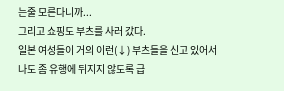는줄 모른다니까...
그리고 쇼핑도 부츠를 사러 갔다.
일본 여성들이 거의 이런(↓) 부츠들을 신고 있어서 나도 좀 유행에 뒤지지 않도록 급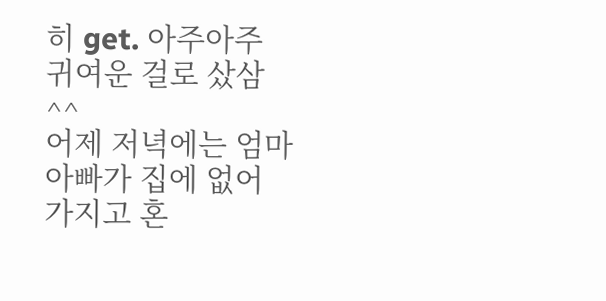히 get. 아주아주 귀여운 걸로 샀삼^^
어제 저녁에는 엄마 아빠가 집에 없어 가지고 혼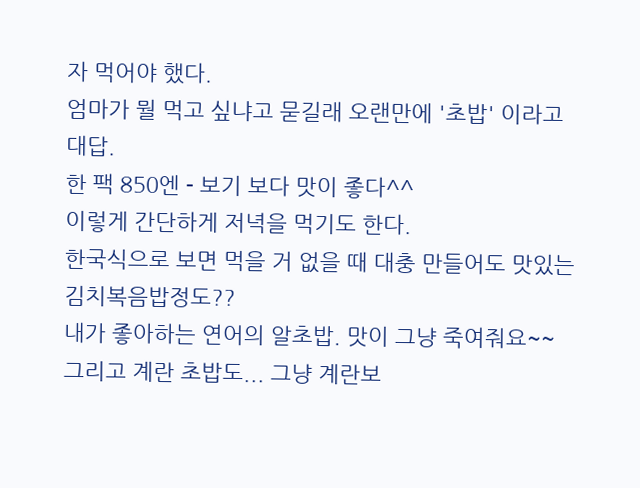자 먹어야 했다.
엄마가 뭘 먹고 싶냐고 묻길래 오랜만에 '초밥' 이라고 대답.
한 팩 850엔 - 보기 보다 맛이 좋다^^
이렇게 간단하게 저녁을 먹기도 한다.
한국식으로 보면 먹을 거 없을 때 대충 만들어도 맛있는 김치복음밥정도??
내가 좋아하는 연어의 알초밥. 맛이 그냥 죽여줘요~~
그리고 계란 초밥도... 그냥 계란보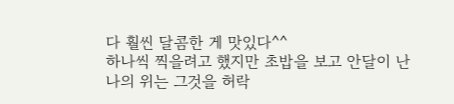다 훨씬 달콤한 게 맛있다^^
하나씩 찍을려고 했지만 초밥을 보고 안달이 난 나의 위는 그것을 허락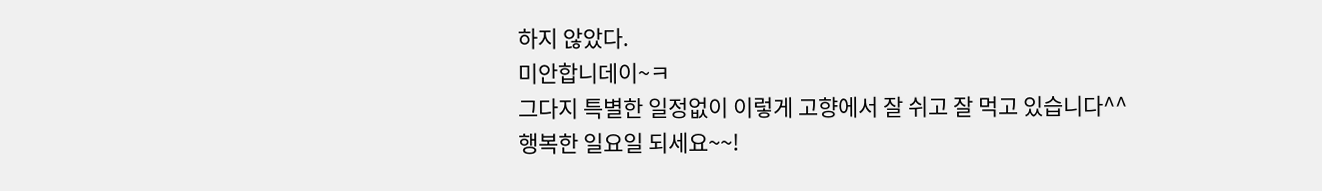하지 않았다.
미안합니데이~ㅋ
그다지 특별한 일정없이 이렇게 고향에서 잘 쉬고 잘 먹고 있습니다^^
행복한 일요일 되세요~~!